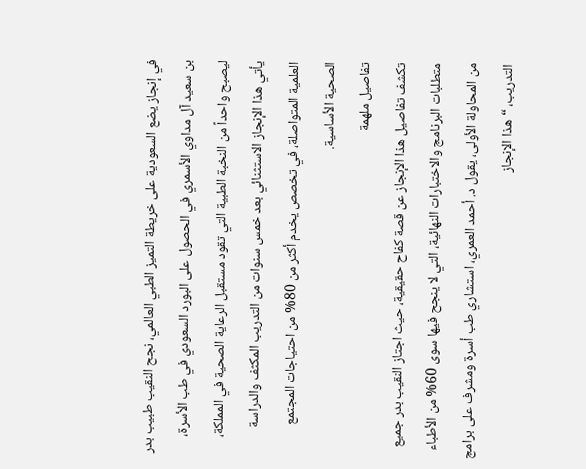في إنجاز يضع السعودية على خريطة التميز الطبي العالمي، نجح النقيب طبيب بدر بن سعيد آل مداوي الأسمري في الحصول على البورد السعودي في طب الأسرة، ليصبح واحداً من النخبة الطبية التي تقود مستقبل الرعاية الصحية في المملكة، يأتي هذا الإنجاز الاستثنائي بعد خمس سنوات من التدريب المكثف والدراسة العلمية المتواصلة، في تخصص يخدم أكثر من 80% من احتياجات المجتمع الصحية الأساسية.
تفاصيل ملهمة
تكشف تفاصيل هذا الإنجاز عن قصة كفاح حقيقية، حيث اجتاز النقيب بدر جميع متطلبات البرنامج والاختبارات النهائية، التي لا ينجح فيها سوى 60% من الأطباء من المحاولة الأولى، يقول د. أحمد العمري، استشاري طب أسرة ومشرف على برامج التدريب، “هذا الإنجاز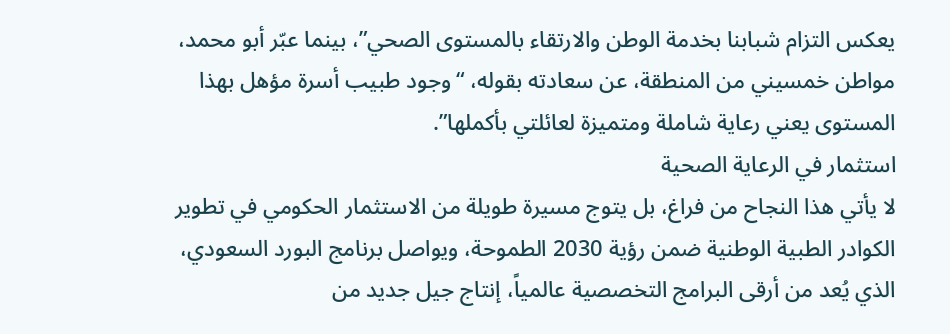يعكس التزام شبابنا بخدمة الوطن والارتقاء بالمستوى الصحي”، بينما عبّر أبو محمد، مواطن خمسيني من المنطقة، عن سعادته بقوله، “وجود طبيب أسرة مؤهل بهذا المستوى يعني رعاية شاملة ومتميزة لعائلتي بأكملها”.
استثمار في الرعاية الصحية
لا يأتي هذا النجاح من فراغ، بل يتوج مسيرة طويلة من الاستثمار الحكومي في تطوير الكوادر الطبية الوطنية ضمن رؤية 2030 الطموحة، ويواصل برنامج البورد السعودي، الذي يُعد من أرقى البرامج التخصصية عالمياً، إنتاج جيل جديد من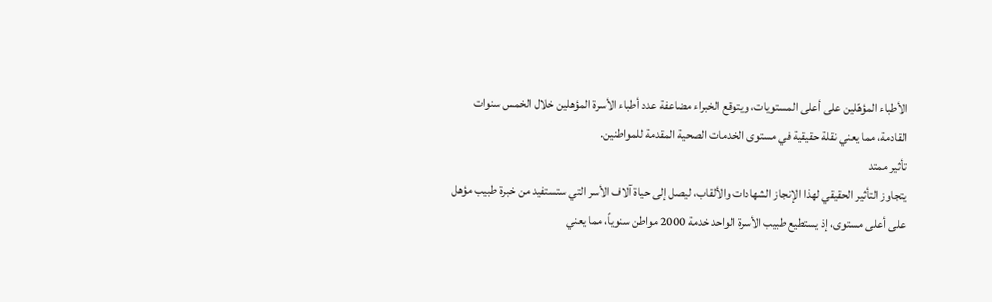الأطباء المؤهّلين على أعلى المستويات، ويتوقع الخبراء مضاعفة عدد أطباء الأسرة المؤهلين خلال الخمس سنوات القادمة، مما يعني نقلة حقيقية في مستوى الخدمات الصحية المقدمة للمواطنين.
تأثير ممتد
يتجاوز التأثير الحقيقي لهذا الإنجاز الشهادات والألقاب، ليصل إلى حياة آلاف الأسر التي ستستفيد من خبرة طبيب مؤهل على أعلى مستوى، إذ يستطيع طبيب الأسرة الواحد خدمة 2000 مواطن سنوياً، مما يعني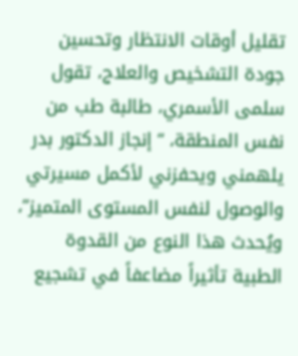تقليل أوقات الانتظار وتحسين جودة التشخيص والعلاج، تقول سلمى الأسمري، طالبة طب من نفس المنطقة، “إنجاز الدكتور بدر يلهمني ويحفزني لأكمل مسيرتي والوصول لنفس المستوى المتميز”، ويُحدث هذا النوع من القدوة الطبية تأثيراً مضاعفاً في تشجيع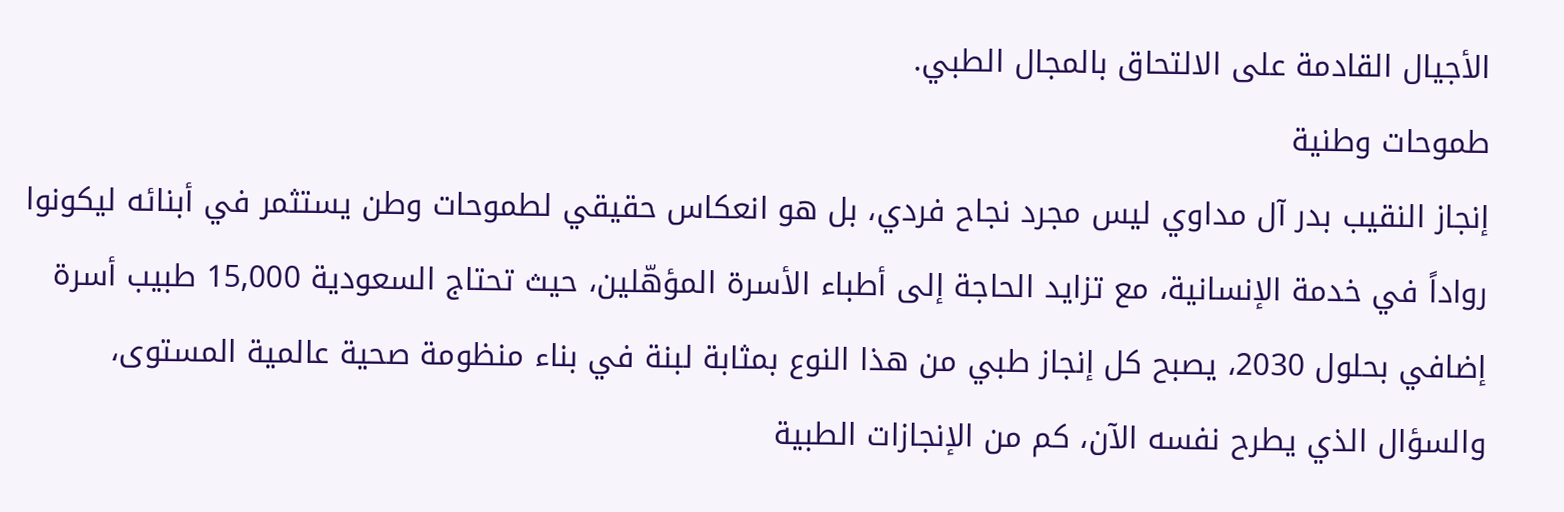الأجيال القادمة على الالتحاق بالمجال الطبي.
طموحات وطنية
إنجاز النقيب بدر آل مداوي ليس مجرد نجاح فردي، بل هو انعكاس حقيقي لطموحات وطن يستثمر في أبنائه ليكونوا رواداً في خدمة الإنسانية، مع تزايد الحاجة إلى أطباء الأسرة المؤهّلين، حيث تحتاج السعودية 15,000 طبيب أسرة إضافي بحلول 2030، يصبح كل إنجاز طبي من هذا النوع بمثابة لبنة في بناء منظومة صحية عالمية المستوى، والسؤال الذي يطرح نفسه الآن، كم من الإنجازات الطبية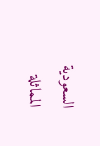السعودية المماثلة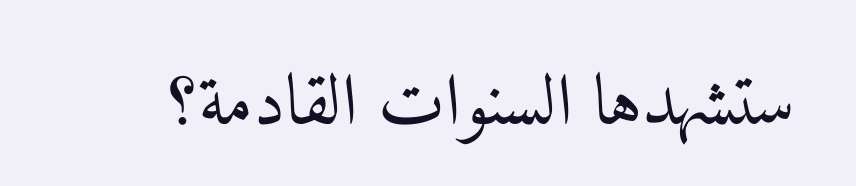ستشهدها السنوات القادمة؟